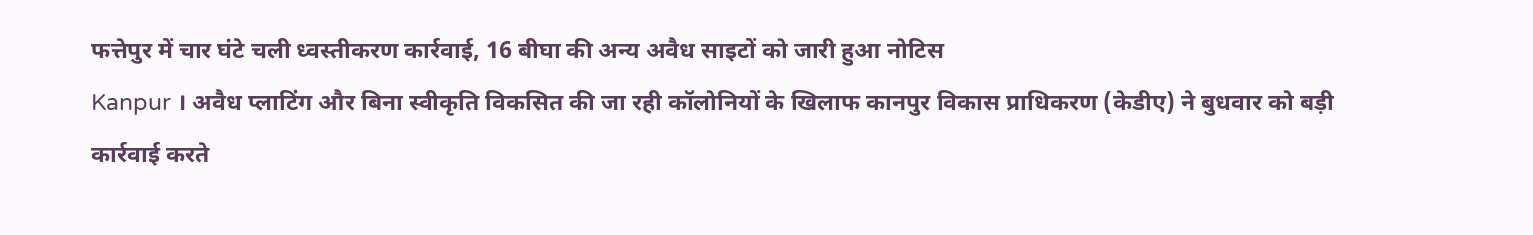फत्तेपुर में चार घंटे चली ध्वस्तीकरण कार्रवाई, 16 बीघा की अन्य अवैध साइटों को जारी हुआ नोटिस
Kanpur । अवैध प्लाटिंग और बिना स्वीकृति विकसित की जा रही कॉलोनियों के खिलाफ कानपुर विकास प्राधिकरण (केडीए) ने बुधवार को बड़ी कार्रवाई करते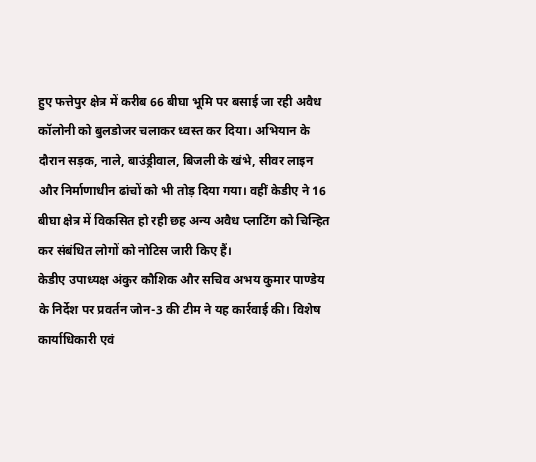हुए फत्तेपुर क्षेत्र में करीब 66 बीघा भूमि पर बसाई जा रही अवैध कॉलोनी को बुलडोजर चलाकर ध्वस्त कर दिया। अभियान के दौरान सड़क, नाले, बाउंड्रीवाल, बिजली के खंभे, सीवर लाइन और निर्माणाधीन ढांचों को भी तोड़ दिया गया। वहीं केडीए ने 16 बीघा क्षेत्र में विकसित हो रही छह अन्य अवैध प्लाटिंग को चिन्हित कर संबंधित लोगों को नोटिस जारी किए हैं।
केडीए उपाध्यक्ष अंकुर कौशिक और सचिव अभय कुमार पाण्डेय के निर्देश पर प्रवर्तन जोन-3 की टीम ने यह कार्रवाई की। विशेष कार्याधिकारी एवं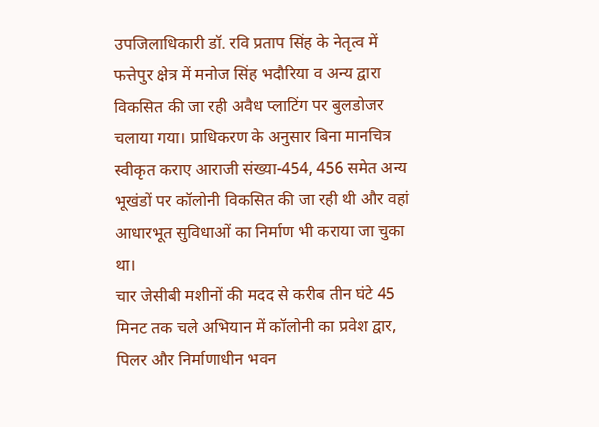उपजिलाधिकारी डॉ. रवि प्रताप सिंह के नेतृत्व में फत्तेपुर क्षेत्र में मनोज सिंह भदौरिया व अन्य द्वारा विकसित की जा रही अवैध प्लाटिंग पर बुलडोजर चलाया गया। प्राधिकरण के अनुसार बिना मानचित्र स्वीकृत कराए आराजी संख्या-454, 456 समेत अन्य भूखंडों पर कॉलोनी विकसित की जा रही थी और वहां आधारभूत सुविधाओं का निर्माण भी कराया जा चुका था।
चार जेसीबी मशीनों की मदद से करीब तीन घंटे 45 मिनट तक चले अभियान में कॉलोनी का प्रवेश द्वार, पिलर और निर्माणाधीन भवन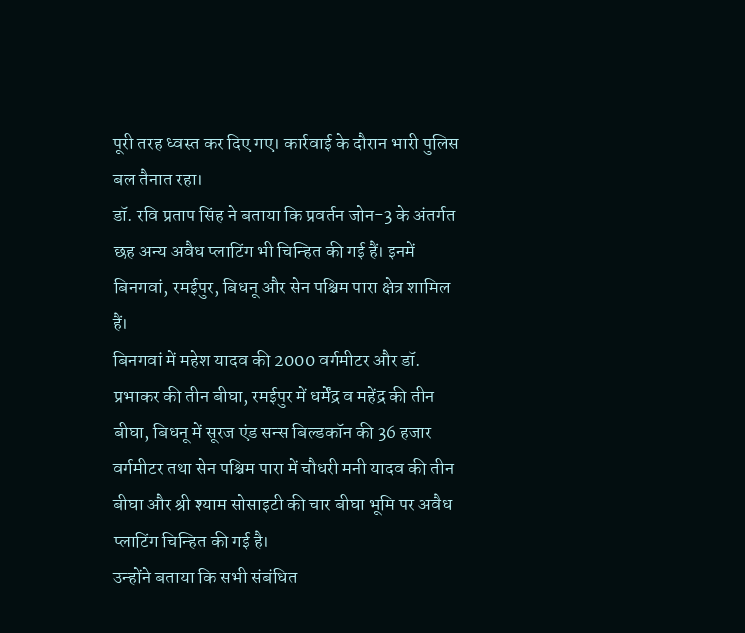पूरी तरह ध्वस्त कर दिए गए। कार्रवाई के दौरान भारी पुलिस बल तैनात रहा।
डॉ. रवि प्रताप सिंह ने बताया कि प्रवर्तन जोन-3 के अंतर्गत छह अन्य अवैध प्लाटिंग भी चिन्हित की गई हैं। इनमें बिनगवां, रमईपुर, बिधनू और सेन पश्चिम पारा क्षेत्र शामिल हैं।
बिनगवां में महेश यादव की 2000 वर्गमीटर और डॉ. प्रभाकर की तीन बीघा, रमईपुर में धर्मेंद्र व महेंद्र की तीन बीघा, बिधनू में सूरज एंड सन्स बिल्डकॉन की 36 हजार वर्गमीटर तथा सेन पश्चिम पारा में चौधरी मनी यादव की तीन बीघा और श्री श्याम सोसाइटी की चार बीघा भूमि पर अवैध प्लाटिंग चिन्हित की गई है।
उन्होंने बताया कि सभी संबंधित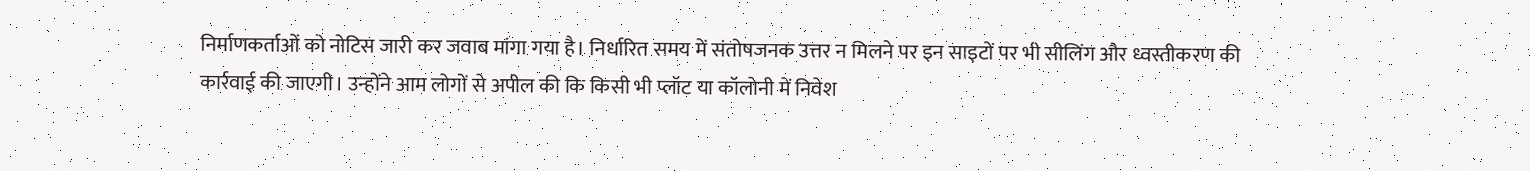निर्माणकर्ताओं को नोटिस जारी कर जवाब मांगा गया है। निर्धारित समय में संतोषजनक उत्तर न मिलने पर इन साइटों पर भी सीलिंग और ध्वस्तीकरण की कार्रवाई की जाएगी। उन्होंने आम लोगों से अपील की कि किसी भी प्लॉट या कॉलोनी में निवेश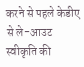करने से पहले केडीए से ले-आउट स्वीकृति की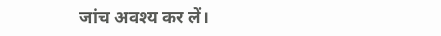जांच अवश्य कर लें।